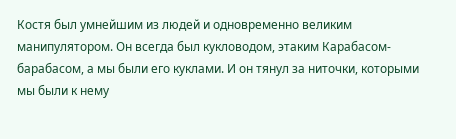Костя был умнейшим из людей и одновременно великим манипулятором. Он всегда был кукловодом, этаким Карабасом-барабасом, а мы были его куклами. И он тянул за ниточки, которыми мы были к нему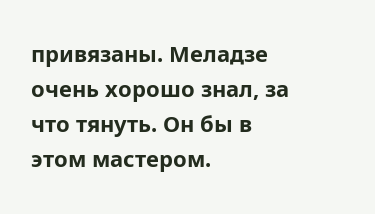привязаны. Меладзе очень хорошо знал, за что тянуть. Он бы в этом мастером.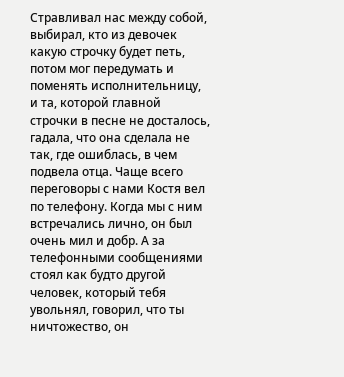Стравливал нас между собой, выбирал, кто из девочек какую строчку будет петь, потом мог передумать и поменять исполнительницу, и та, которой главной строчки в песне не досталось, гадала, что она сделала не так, где ошиблась, в чем подвела отца. Чаще всего переговоры с нами Костя вел по телефону. Когда мы с ним встречались лично, он был очень мил и добр. А за телефонными сообщениями стоял как будто другой человек, который тебя увольнял, говорил, что ты ничтожество, он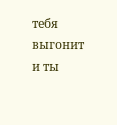тебя выгонит и ты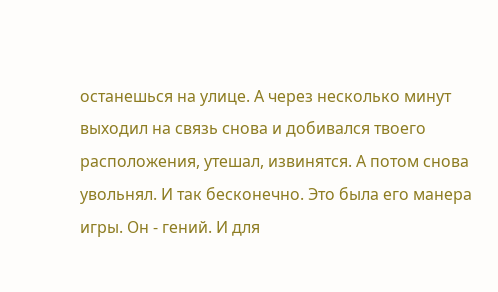останешься на улице. А через несколько минут выходил на связь снова и добивался твоего расположения, утешал, извинятся. А потом снова увольнял. И так бесконечно. Это была его манера игры. Он - гений. И для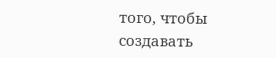того, чтобы создавать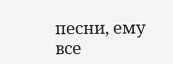песни, ему все